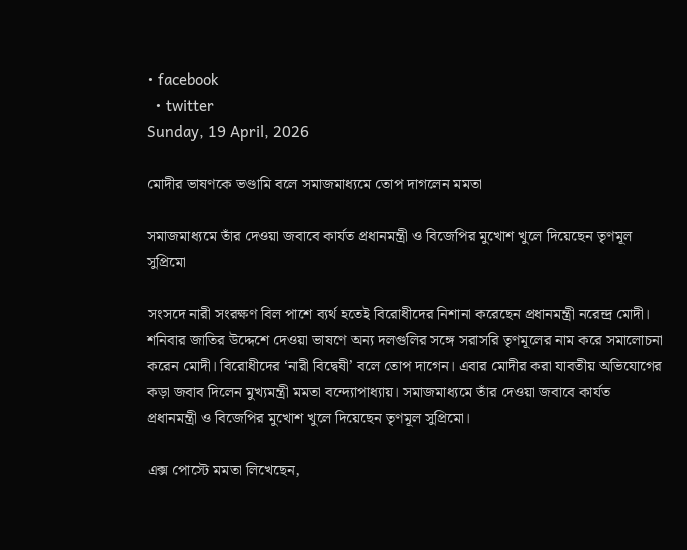• facebook
  • twitter
Sunday, 19 April, 2026

মোদীর ভাষণকে ভণ্ডামি বলে সমাজমাধ্যমে তোপ দাগলেন মমতা

সমাজমাধ্যমে তাঁর দেওয়া জবাবে কার্যত প্রধানমন্ত্রী ও বিজেপির মুখোশ খুলে দিয়েছেন তৃণমূল সুপ্রিমো

সংসদে নারী সংরক্ষণ বিল পাশে ব্যর্থ হতেই বিরোধীদের নিশানা করেছেন প্রধানমন্ত্রী নরেন্দ্র মোদী। শনিবার জাতির উদ্দেশে দেওয়া ভাষণে অন্য দলগুলির সঙ্গে সরাসরি তৃণমূলের নাম করে সমালোচনা করেন মোদী। বিরোধীদের ‘নারী বিদ্বেষী’ বলে তোপ দাগেন। এবার মোদীর করা যাবতীয় অভিযোগের কড়া জবাব দিলেন মুখ্যমন্ত্রী মমতা বন্দ্যোপাধ্যায়। সমাজমাধ্যমে তাঁর দেওয়া জবাবে কার্যত প্রধানমন্ত্রী ও বিজেপির মুখোশ খুলে দিয়েছেন তৃণমূল সুপ্রিমো।

এক্স পোস্টে মমতা লিখেছেন,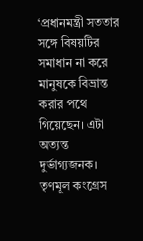‘প্রধানমন্ত্রী সততার সঙ্গে বিষয়টির সমাধান না করে মানুষকে বিভ্রান্ত করার পথে গিয়েছেন। এটা অত্যন্ত দুর্ভাগ্যজনক। তৃণমূল কংগ্রেস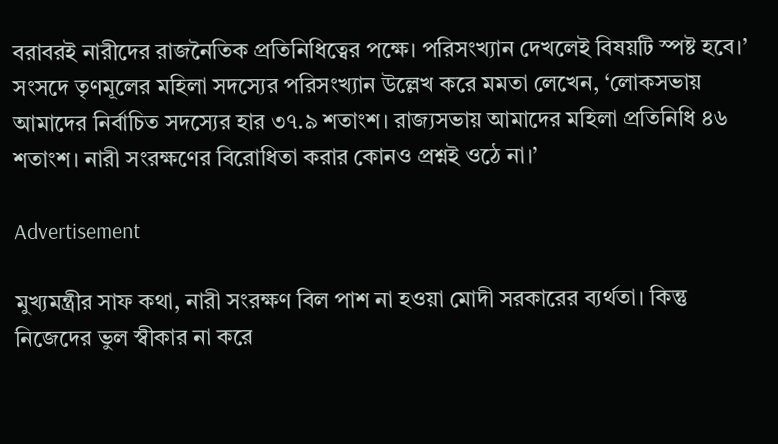বরাবরই নারীদের রাজনৈতিক প্রতিনিধিত্বের পক্ষে। পরিসংখ্যান দেখলেই বিষয়টি স্পষ্ট হবে।’ সংসদে তৃণমূলের মহিলা সদস্যের পরিসংখ্যান উল্লেখ করে মমতা লেখেন, ‘লোকসভায় আমাদের নির্বাচিত সদস্যের হার ৩৭.৯ শতাংশ। রাজ্যসভায় আমাদের মহিলা প্রতিনিধি ৪৬ শতাংশ। নারী সংরক্ষণের বিরোধিতা করার কোনও প্রশ্নই ওঠে না।’

Advertisement

মুখ্যমন্ত্রীর সাফ কথা, নারী সংরক্ষণ বিল পাশ না হওয়া মোদী সরকারের ব্যর্থতা। কিন্তু নিজেদের ভুল স্বীকার না করে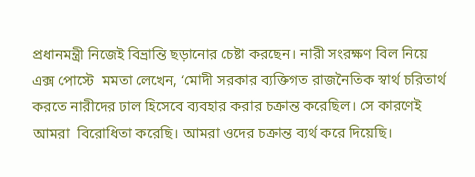প্রধানমন্ত্রী নিজেই বিভ্রান্তি ছড়ানোর চেষ্টা করছেন। নারী সংরক্ষণ বিল নিয়ে এক্স পোস্টে  মমতা লেখেন, ‘মোদী সরকার ব্যক্তিগত রাজনৈতিক স্বার্থ চরিতার্থ করতে নারীদের ঢাল হিসেবে ব্যবহার করার চক্রান্ত করেছিল। সে কারণেই আমরা  বিরোধিতা করেছি। আমরা ওদের চক্রান্ত ব্যর্থ করে দিয়েছি।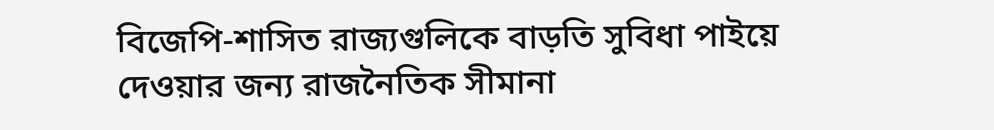বিজেপি-শাসিত রাজ্যগুলিকে বাড়তি সুবিধা পাইয়ে দেওয়ার জন্য রাজনৈতিক সীমানা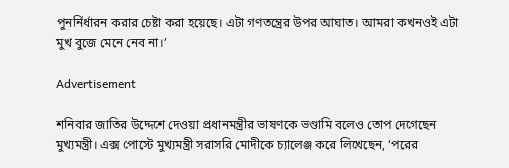পুনর্নির্ধারন করার চেষ্টা করা হয়েছে। এটা গণতন্ত্রের উপর আঘাত। আমরা কখনওই এটা মুখ বুজে মেনে নেব না।’

Advertisement

শনিবার জাতির উদ্দেশে দেওয়া প্রধানমন্ত্রীর ভাষণকে ভণ্ডামি বলেও তোপ দেগেছেন মুখ্যমন্ত্রী। এক্স পোস্টে মুখ্যমন্ত্রী সরাসরি মোদীকে চ্যালেঞ্জ করে লিখেছেন, ‘পরের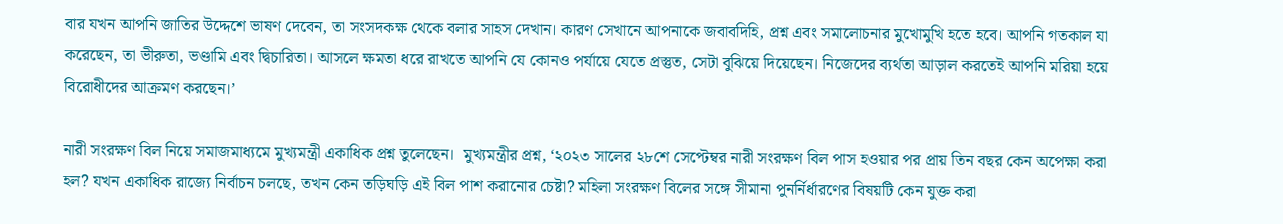বার যখন আপনি জাতির উদ্দেশে ভাষণ দেবেন, তা সংসদকক্ষ থেকে বলার সাহস দেখান। কারণ সেখানে আপনাকে জবাবদিহি, প্রশ্ন এবং সমালোচনার মুখোমুখি হতে হবে। আপনি গতকাল যা করেছেন, তা ভীরুতা, ভণ্ডামি এবং দ্বিচারিতা। আসলে ক্ষমতা ধরে রাখতে আপনি যে কোনও পর্যায়ে যেতে প্রস্তুত, সেটা বুঝিয়ে দিয়েছেন। নিজেদের ব্যর্থতা আড়াল করতেই আপনি মরিয়া হয়ে বিরোধীদের আক্রমণ করছেন।’

নারী সংরক্ষণ বিল নিয়ে সমাজমাধ্যমে মুখ্যমন্ত্রী একাধিক প্রশ্ন তুলেছেন।  মুখ্যমন্ত্রীর প্রশ্ন, ‘২০২৩ সালের ২৮শে সেপ্টেম্বর নারী সংরক্ষণ বিল পাস হওয়ার পর প্রায় তিন বছর কেন অপেক্ষা করা হল? যখন একাধিক রাজ্যে নির্বাচন চলছে, তখন কেন তড়িঘড়ি এই বিল পাশ করানোর চেষ্টা? মহিলা সংরক্ষণ বিলের সঙ্গে সীমানা পুনর্নির্ধারণের বিষয়টি কেন যুক্ত করা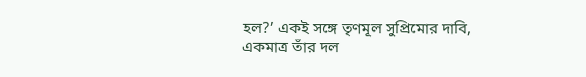হল?’ একই সঙ্গে তৃণমূল সুপ্রিমোর দাবি, একমাত্র তাঁর দল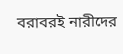বরাবরই নারীদের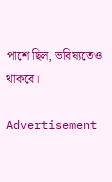পাশে ছিল, ভবিষ্যতেও থাকবে।

Advertisement